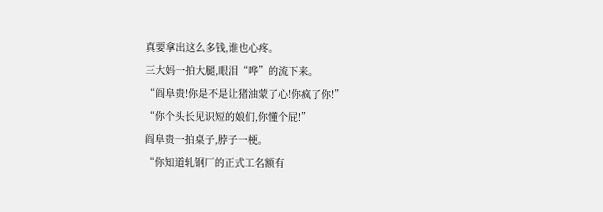真要拿出这么多钱,谁也心疼。
三大妈一拍大腿,眼泪“哗”的流下来。
“阎阜贵!你是不是让猪油蒙了心!你疯了你!”
“你个头长见识短的娘们,你懂个屁!”
阎阜贵一拍桌子,脖子一梗。
“你知道轧钢厂的正式工名额有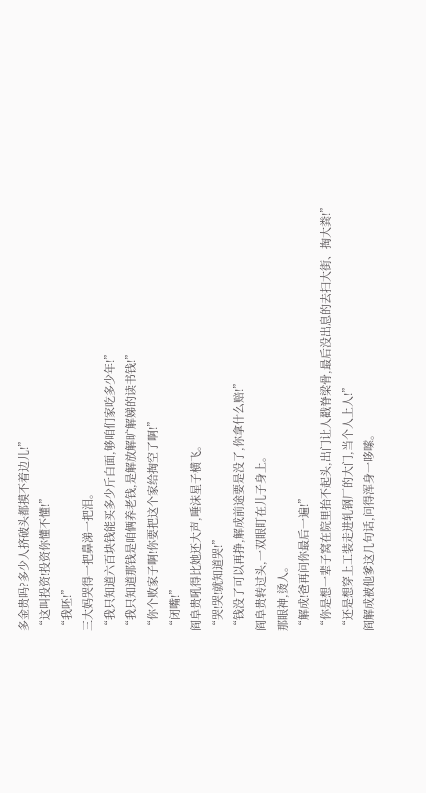多金贵吗?多少人挤破头都摸不着边儿!”
“这叫投资!投资你懂不懂!”
“我呸!”
三大妈哭得一把鼻涕一把泪。
“我只知道六百块钱能买多少斤白面,够咱们家吃多少年!”
“我只知道那钱是咱俩养老钱,是解放解旷解娣的读书钱!”
“你个败家子啊!你要把这个家给掏空了啊!”
“闭嘴!”
阎阜贵吼得比她还大声,唾沫星子横飞。
“哭!哭!就知道哭!”
“钱没了可以再挣,解成前途要是没了,你拿什么赔!”
阎阜贵转过头,一双眼盯在儿子身上。
那眼神,烫人。
“解成!爸再问你最后一遍!”
“你是想一辈子窝在院里抬不起头,出门让人戳脊梁骨,最后没出息的去扫大街、掏大粪!”
“还是想穿上工装走进轧钢厂的大门,当个人上人!”
阎解成被他爹这几句话,问得浑身一哆嗦。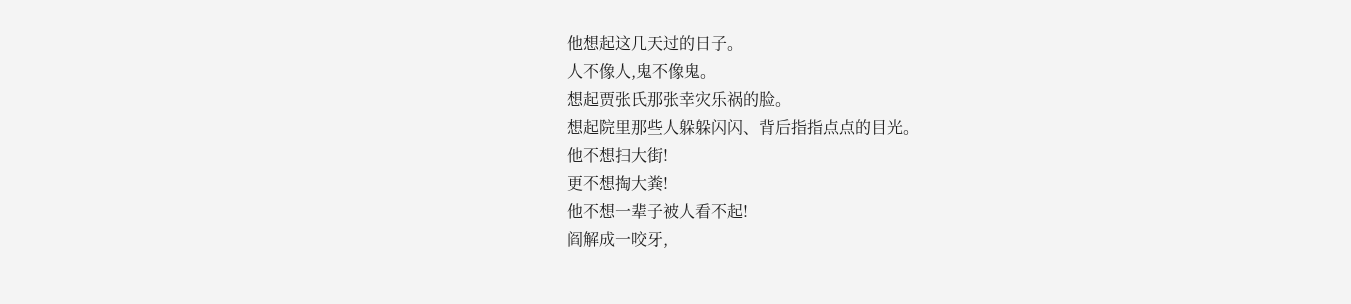他想起这几天过的日子。
人不像人,鬼不像鬼。
想起贾张氏那张幸灾乐祸的脸。
想起院里那些人躲躲闪闪、背后指指点点的目光。
他不想扫大街!
更不想掏大粪!
他不想一辈子被人看不起!
阎解成一咬牙,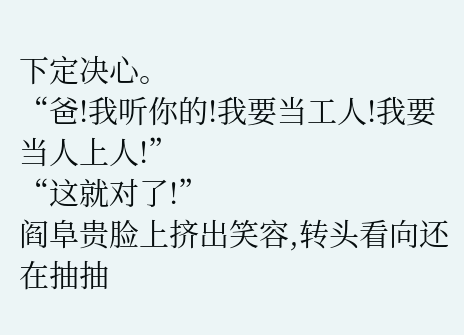下定决心。
“爸!我听你的!我要当工人!我要当人上人!”
“这就对了!”
阎阜贵脸上挤出笑容,转头看向还在抽抽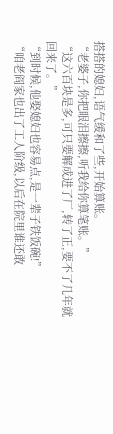搭搭的媳妇,语气缓和了些,开始算账。
“老婆子,你把眼泪擦擦,听我给你算笔账。”
“这六百块是多,可只要解成进了厂,转了正,要不了几年就回来了。”
“到时候,他娶媳妇也容易点,是一辈子铁饭碗!”
“咱老阎家也出了工人阶级,以后在院里谁还敢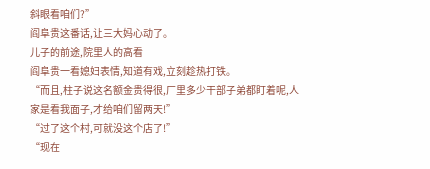斜眼看咱们?”
阎阜贵这番话,让三大妈心动了。
儿子的前途,院里人的高看
阎阜贵一看媳妇表情,知道有戏,立刻趁热打铁。
“而且,柱子说这名额金贵得很,厂里多少干部子弟都盯着呢,人家是看我面子,才给咱们留两天!”
“过了这个村,可就没这个店了!”
“现在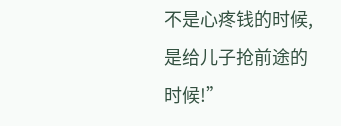不是心疼钱的时候,是给儿子抢前途的时候!”